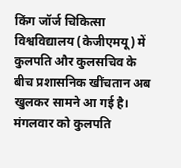किंग जॉर्ज चिकित्सा विश्वविद्यालय (केजीएमयू) में कुलपति और कुलसचिव के बीच प्रशासनिक खींचतान अब खुलकर सामने आ गई है। मंगलवार को कुलपति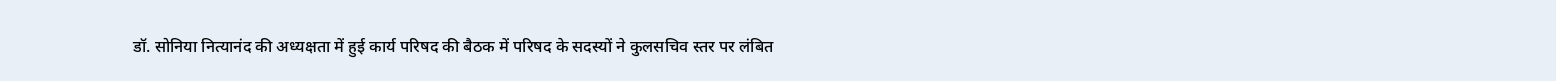डॉ. सोनिया नित्यानंद की अध्यक्षता में हुई कार्य परिषद की बैठक में परिषद के सदस्यों ने कुलसचिव स्तर पर लंबित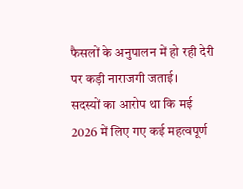फैसलों के अनुपालन में हो रही देरी पर कड़ी नाराजगी जताई।
सदस्यों का आरोप था कि मई 2026 में लिए गए कई महत्वपूर्ण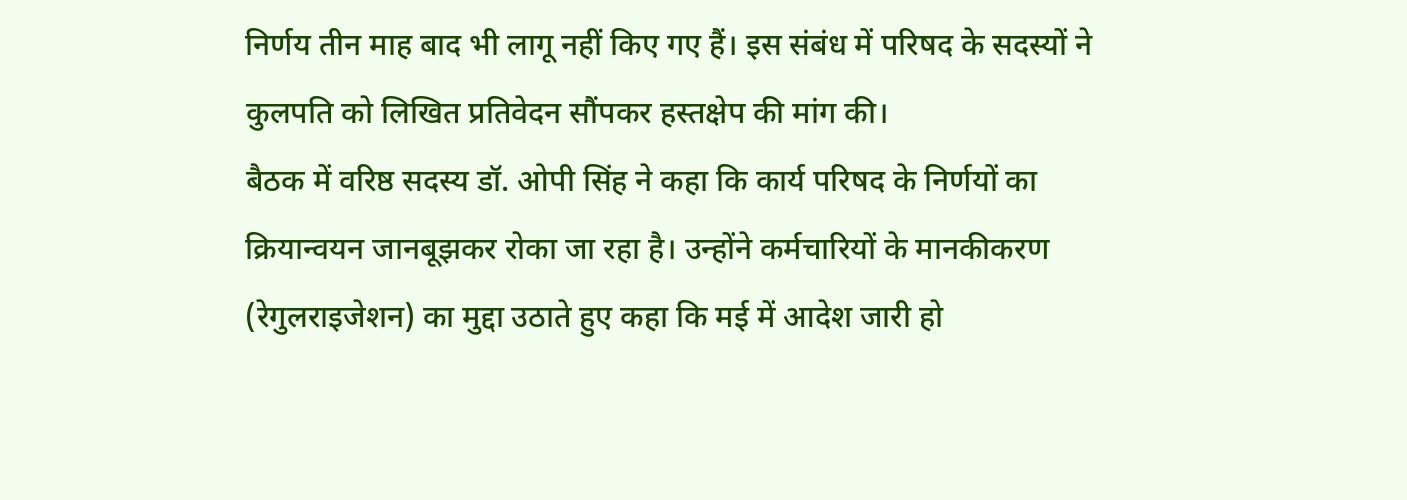निर्णय तीन माह बाद भी लागू नहीं किए गए हैं। इस संबंध में परिषद के सदस्यों ने कुलपति को लिखित प्रतिवेदन सौंपकर हस्तक्षेप की मांग की।
बैठक में वरिष्ठ सदस्य डॉ. ओपी सिंह ने कहा कि कार्य परिषद के निर्णयों का क्रियान्वयन जानबूझकर रोका जा रहा है। उन्होंने कर्मचारियों के मानकीकरण (रेगुलराइजेशन) का मुद्दा उठाते हुए कहा कि मई में आदेश जारी हो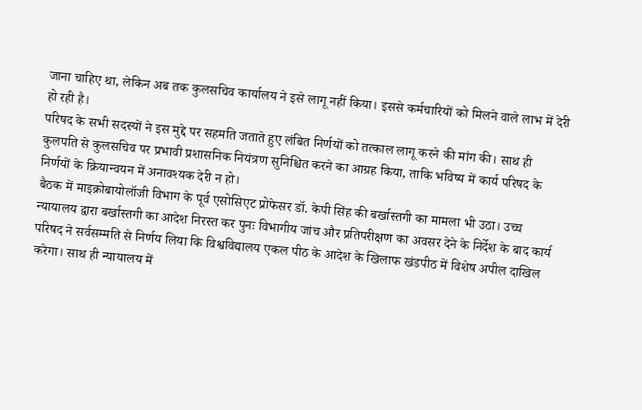जाना चाहिए था, लेकिन अब तक कुलसचिव कार्यालय ने इसे लागू नहीं किया। इससे कर्मचारियों को मिलने वाले लाभ में देरी हो रही है।
परिषद के सभी सदस्यों ने इस मुद्दे पर सहमति जताते हुए लंबित निर्णयों को तत्काल लागू करने की मांग की। साथ ही कुलपति से कुलसचिव पर प्रभावी प्रशासनिक नियंत्रण सुनिश्चित करने का आग्रह किया, ताकि भविष्य में कार्य परिषद के निर्णयों के क्रियान्वयन में अनावश्यक देरी न हो।
बैठक में माइक्रोबायोलॉजी विभाग के पूर्व एसोसिएट प्रोफेसर डॉ. केपी सिंह की बर्खास्तगी का मामला भी उठा। उच्च न्यायालय द्वारा बर्खास्तगी का आदेश निरस्त कर पुनः विभागीय जांच और प्रतिपरीक्षण का अवसर देने के निर्देश के बाद कार्य परिषद ने सर्वसम्मति से निर्णय लिया कि विश्वविद्यालय एकल पीठ के आदेश के खिलाफ खंडपीठ में विशेष अपील दाखिल करेगा। साथ ही न्यायालय में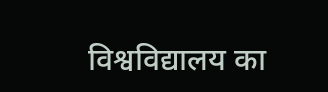विश्वविद्यालय का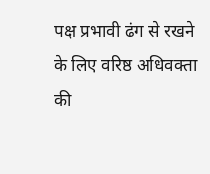पक्ष प्रभावी ढंग से रखने के लिए वरिष्ठ अधिवक्ता की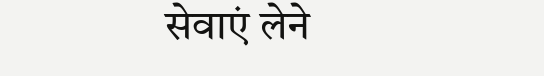सेवाएं लेने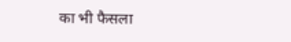का भी फैसला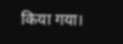किया गया।